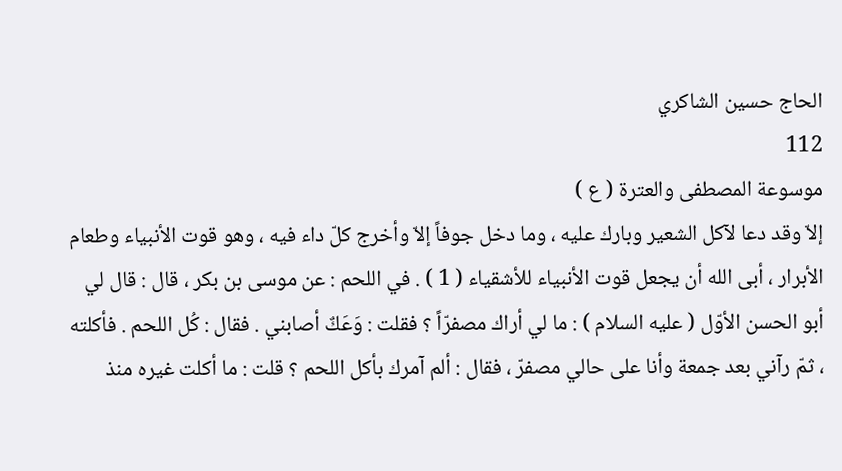الحاج حسين الشاكري
112
موسوعة المصطفى والعترة ( ع )
إلاّ وقد دعا لآكل الشعير وبارك عليه ، وما دخل جوفاً إلاّ وأخرج كلّ داء فيه ، وهو قوت الأنبياء وطعام الأبرار ، أبى الله أن يجعل قوت الأنبياء للأشقياء ( 1 ) . في اللحم : عن موسى بن بكر ، قال : قال لي أبو الحسن الأوّل ( عليه السلام ) : ما لي أراك مصفرّاً ؟ فقلت : وَعَكٌ أصابني . فقال : كُل اللحم . فأكلته ، ثمّ رآني بعد جمعة وأنا على حالي مصفرّ ، فقال : ألم آمرك بأكل اللحم ؟ قلت : ما أكلت غيره منذ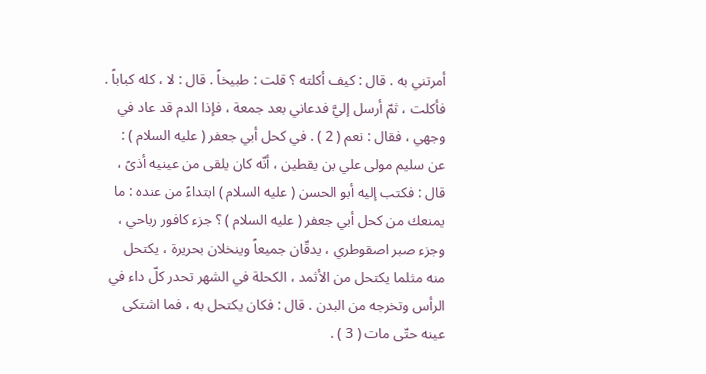أمرتني به . قال : كيف أكلته ؟ قلت : طبيخاً . قال : لا ، كله كباباً . فأكلت ، ثمّ أرسل إليَّ فدعاني بعد جمعة ، فإذا الدم قد عاد في وجهي ، فقال : نعم ( 2 ) . في كحل أبي جعفر ( عليه السلام ) : عن سليم مولى علي بن يقطين ، أنّه كان يلقى من عينيه أذىً ، قال : فكتب إليه أبو الحسن ( عليه السلام ) ابتداءً من عنده : ما يمنعك من كحل أبي جعفر ( عليه السلام ) ؟ جزء كافور رباحي ، وجزء صبر اصقوطري ، يدقّان جميعاً وينخلان بحريرة ، يكتحل منه مثلما يكتحل من الأثمد ، الكحلة في الشهر تحدر كلّ داء في الرأس وتخرجه من البدن . قال : فكان يكتحل به ، فما اشتكى عينه حتّى مات ( 3 ) .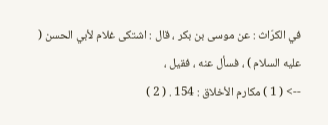في الكرّاث : عن موسى بن بكر ، قال : اشتكى غلام لأبي الحسن ( عليه السلام ) ، فسأل عنه ، فقيل ،
--> ( 1 ) مكارم الأخلاق : 154 . ( 2 )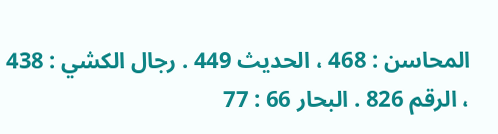المحاسن : 468 ، الحديث 449 . رجال الكشي : 438 ، الرقم 826 . البحار 66 : 77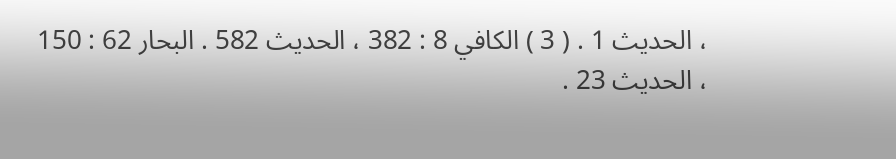، الحديث 1 . ( 3 ) الكافي 8 : 382 ، الحديث 582 . البحار 62 : 150 ، الحديث 23 .